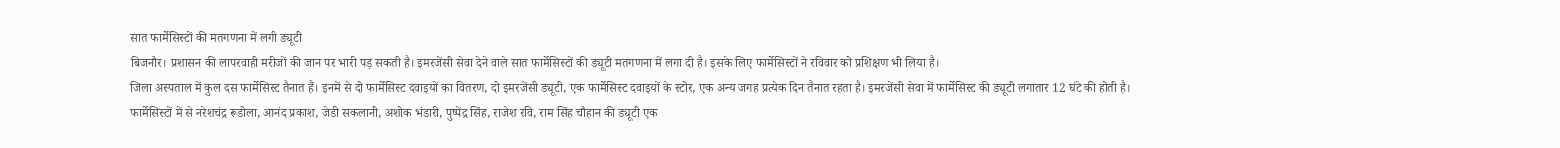सात फार्मेसिस्टों की मतगणना में लगी ड्यूटी
बिजनौर। प्रशासन की लापरवाही मरीजों की जान पर भारी पड़ सकती है। इमरजेंसी सेवा देने वाले सात फार्मेसिस्टों की ड्यूटी मतगणना में लगा दी है। इसके लिए फार्मेसिस्टों ने रविवार को प्रशिक्षण भी लिया है।
जिला अस्पताल में कुल दस फार्मेसिस्ट तैनात हैं। इनमें से दो फार्मेसिस्ट दवाइयों का वितरण, दो इमरजेंसी ड्यूटी, एक फार्मेसिस्ट दवाइयों के स्टोर, एक अन्य जगह प्रत्येक दिन तैनात रहता है। इमरजेंसी सेवा में फार्मेसिस्ट की ड्यूटी लगातार 12 घंटे की होती है। फार्मेसिस्टों में से नरेशचंद्र रूडोला, आनंद प्रकाश, जेडी सकलानी, अशोक भंडारी, पुष्पेंद्र सिंह, राजेश रवि, राम सिंह चौहान की ड्यूटी एक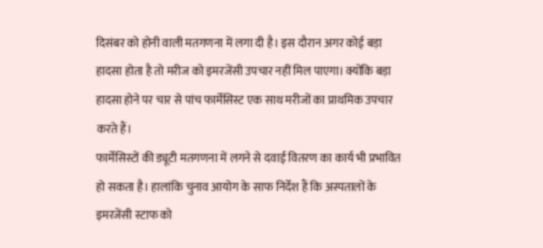दिसंबर को होनी वाली मतगणना में लगा दी है। इस दौरान अगर कोई बड़ा हादसा होता है तो मरीज को इमरजेंसी उपचार नहीं मिल पाएगा। क्योंकि बड़ा हादसा होने पर चार से पांच फार्मेसिस्ट एक साथ मरीजों का प्राथमिक उपचार करते हैं।
फार्मेसिस्टों की ड्यूटी मतगणना में लगने से दवाई वितरण का कार्य भी प्रभावित हो सकता है। हालांकि चुनाव आयोग के साफ निर्देश हैं कि अस्पतालों के इमरजेंसी स्टाफ को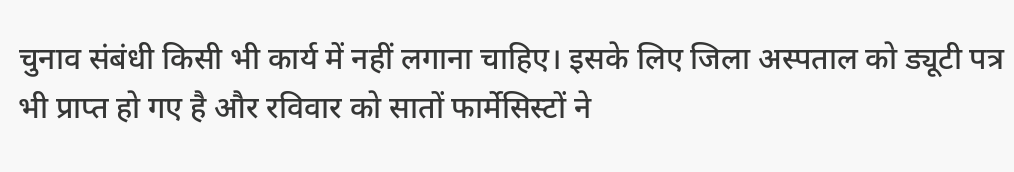चुनाव संबंधी किसी भी कार्य में नहीं लगाना चाहिए। इसके लिए जिला अस्पताल को ड्यूटी पत्र भी प्राप्त हो गए है और रविवार को सातों फार्मेसिस्टों ने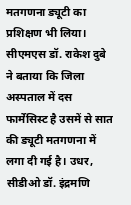मतगणना ड्यूटी का प्रशिक्षण भी लिया। सीएमएस डॉ. राकेश दुबे ने बताया कि जिला अस्पताल में दस फार्मेसिस्ट है उसमें से सात की ड्यूटी मतगणना में लगा दी गई है। उधर, सीडीओ डॉ. इंद्रमणि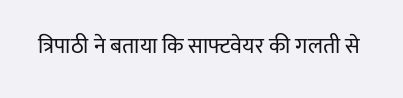त्रिपाठी ने बताया कि साफ्टवेयर की गलती से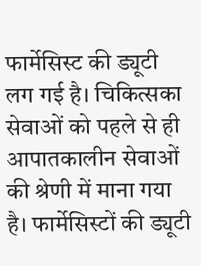फार्मेसिस्ट की ड्यूटी लग गई है। चिकित्सका सेवाओं को पहले से ही आपातकालीन सेवाओं की श्रेणी में माना गया है। फार्मेसिस्टों की ड्यूटी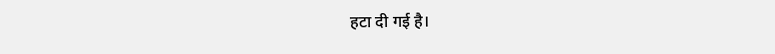हटा दी गई है।